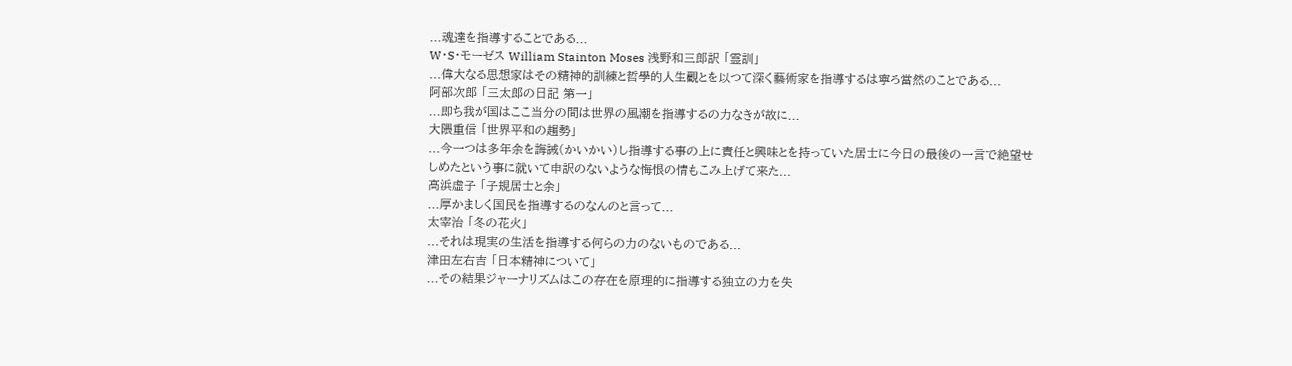...魂達を指導することである...
W・S・モーゼス William Stainton Moses 浅野和三郎訳 「霊訓」
...偉大なる思想家はその精神的訓練と哲學的人生觀とを以つて深く藝術家を指導するは寧ろ當然のことである...
阿部次郎 「三太郎の日記 第一」
...即ち我が国はここ当分の間は世界の風潮を指導するの力なきが故に...
大隈重信 「世界平和の趨勢」
...今一つは多年余を誨誡(かいかい)し指導する事の上に責任と興味とを持っていた居士に今日の最後の一言で絶望せしめたという事に就いて申訳のないような悔恨の情もこみ上げて来た...
高浜虚子 「子規居士と余」
...厚かましく国民を指導するのなんのと言って...
太宰治 「冬の花火」
...それは現実の生活を指導する何らの力のないものである...
津田左右吉 「日本精神について」
...その結果ジャーナリズムはこの存在を原理的に指導する独立の力を失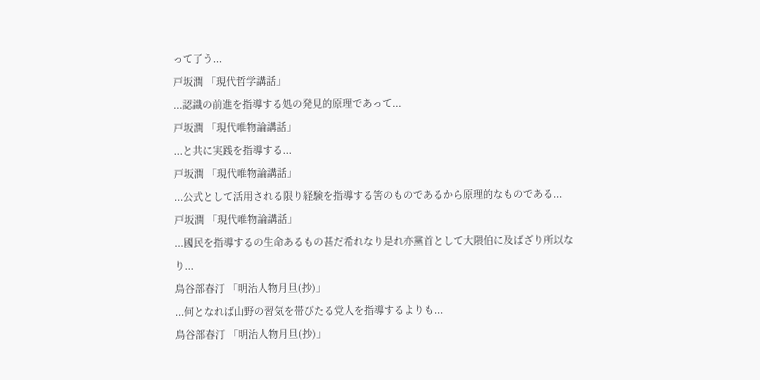って了う...
戸坂潤 「現代哲学講話」
...認識の前進を指導する処の発見的原理であって...
戸坂潤 「現代唯物論講話」
...と共に実践を指導する...
戸坂潤 「現代唯物論講話」
...公式として活用される限り経験を指導する筈のものであるから原理的なものである...
戸坂潤 「現代唯物論講話」
...國民を指導するの生命あるもの甚だ希れなり是れ亦黨首として大隈伯に及ばざり所以なり...
鳥谷部春汀 「明治人物月旦(抄)」
...何となれば山野の習気を帯びたる党人を指導するよりも...
鳥谷部春汀 「明治人物月旦(抄)」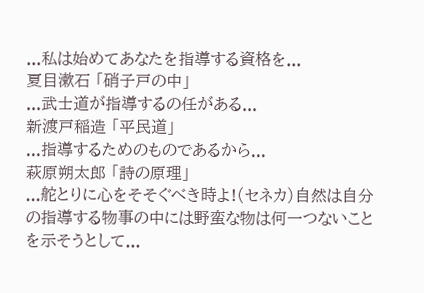...私は始めてあなたを指導する資格を...
夏目漱石 「硝子戸の中」
...武士道が指導するの任がある...
新渡戸稲造 「平民道」
...指導するためのものであるから...
萩原朔太郎 「詩の原理」
...舵とりに心をそそぐべき時よ!(セネカ)自然は自分の指導する物事の中には野蛮な物は何一つないことを示そうとして...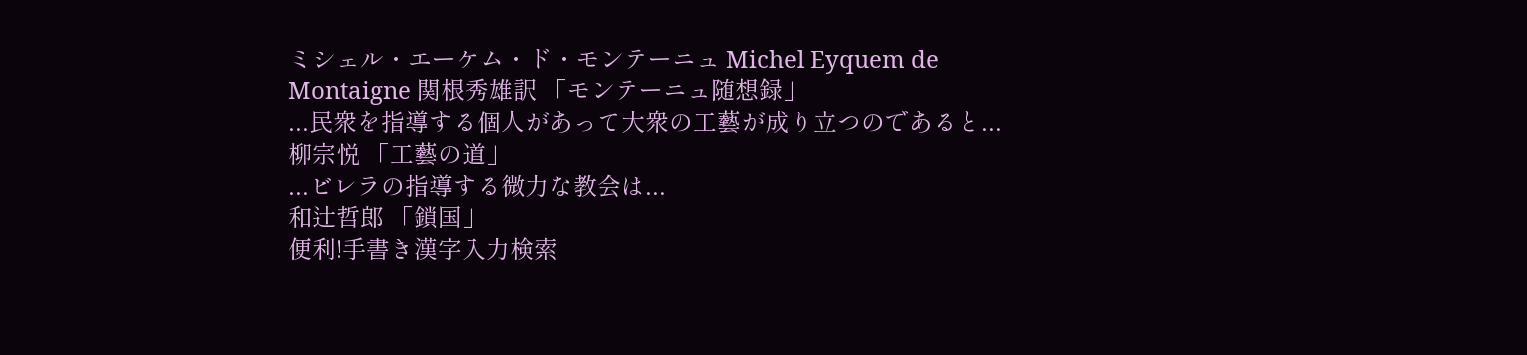ミシェル・エーケム・ド・モンテーニュ Michel Eyquem de Montaigne 関根秀雄訳 「モンテーニュ随想録」
...民衆を指導する個人があって大衆の工藝が成り立つのであると...
柳宗悦 「工藝の道」
...ビレラの指導する微力な教会は...
和辻哲郎 「鎖国」
便利!手書き漢字入力検索